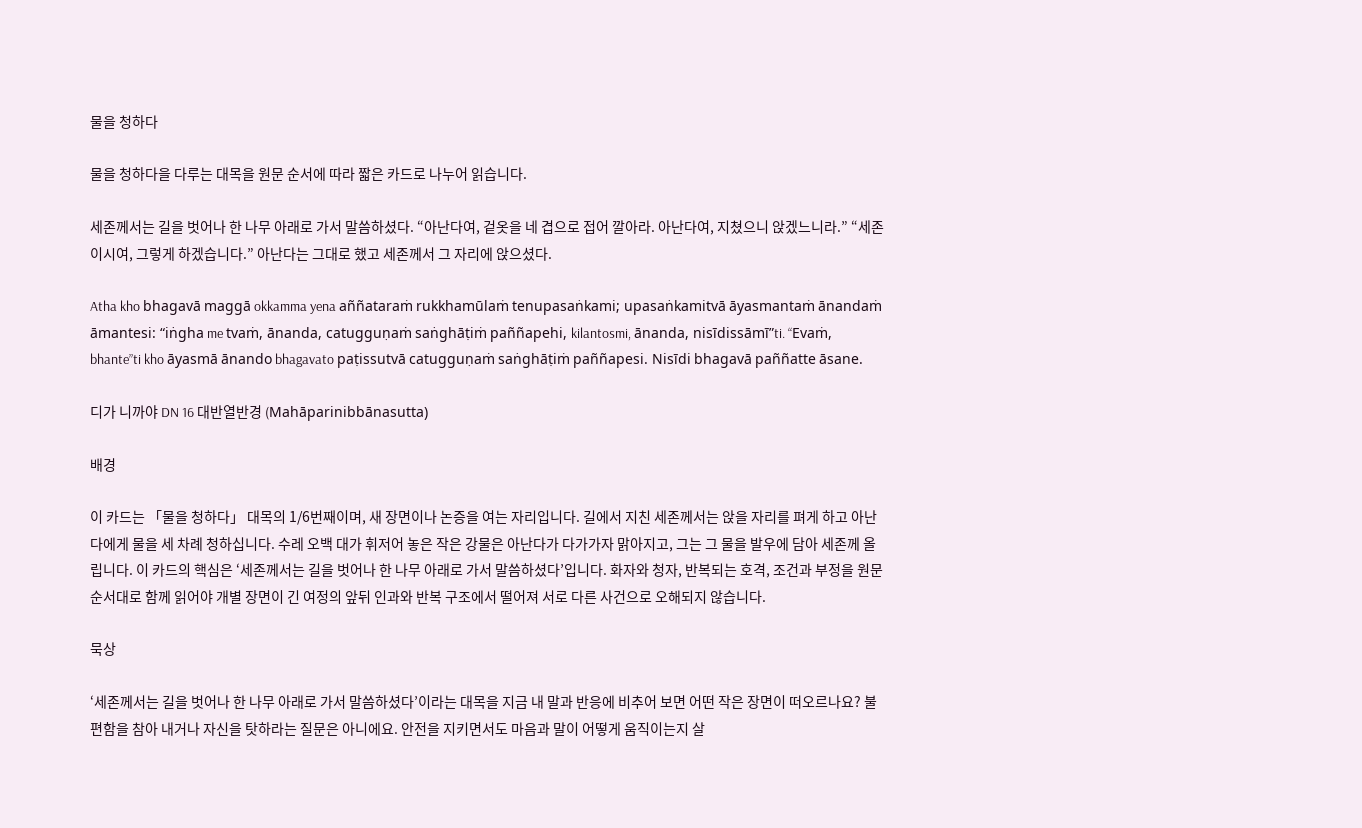물을 청하다

물을 청하다을 다루는 대목을 원문 순서에 따라 짧은 카드로 나누어 읽습니다.

세존께서는 길을 벗어나 한 나무 아래로 가서 말씀하셨다. “아난다여, 겉옷을 네 겹으로 접어 깔아라. 아난다여, 지쳤으니 앉겠느니라.” “세존이시여, 그렇게 하겠습니다.” 아난다는 그대로 했고 세존께서 그 자리에 앉으셨다.

Atha kho bhagavā maggā okkamma yena aññataraṁ rukkhamūlaṁ tenupasaṅkami; upasaṅkamitvā āyasmantaṁ ānandaṁ āmantesi: “iṅgha me tvaṁ, ānanda, catugguṇaṁ saṅghāṭiṁ paññapehi, kilantosmi, ānanda, nisīdissāmī”ti. “Evaṁ, bhante”ti kho āyasmā ānando bhagavato paṭissutvā catugguṇaṁ saṅghāṭiṁ paññapesi. Nisīdi bhagavā paññatte āsane.

디가 니까야 DN 16 대반열반경 (Mahāparinibbānasutta)

배경

이 카드는 「물을 청하다」 대목의 1/6번째이며, 새 장면이나 논증을 여는 자리입니다. 길에서 지친 세존께서는 앉을 자리를 펴게 하고 아난다에게 물을 세 차례 청하십니다. 수레 오백 대가 휘저어 놓은 작은 강물은 아난다가 다가가자 맑아지고, 그는 그 물을 발우에 담아 세존께 올립니다. 이 카드의 핵심은 ‘세존께서는 길을 벗어나 한 나무 아래로 가서 말씀하셨다’입니다. 화자와 청자, 반복되는 호격, 조건과 부정을 원문 순서대로 함께 읽어야 개별 장면이 긴 여정의 앞뒤 인과와 반복 구조에서 떨어져 서로 다른 사건으로 오해되지 않습니다.

묵상

‘세존께서는 길을 벗어나 한 나무 아래로 가서 말씀하셨다’이라는 대목을 지금 내 말과 반응에 비추어 보면 어떤 작은 장면이 떠오르나요? 불편함을 참아 내거나 자신을 탓하라는 질문은 아니에요. 안전을 지키면서도 마음과 말이 어떻게 움직이는지 살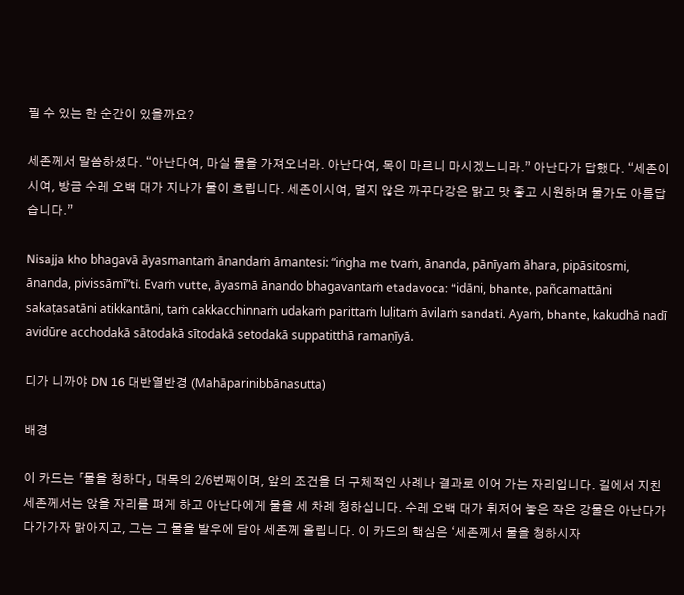필 수 있는 한 순간이 있을까요?

세존께서 말씀하셨다. “아난다여, 마실 물을 가져오너라. 아난다여, 목이 마르니 마시겠느니라.” 아난다가 답했다. “세존이시여, 방금 수레 오백 대가 지나가 물이 흐립니다. 세존이시여, 멀지 않은 까꾸다강은 맑고 맛 좋고 시원하며 물가도 아름답습니다.”

Nisajja kho bhagavā āyasmantaṁ ānandaṁ āmantesi: “iṅgha me tvaṁ, ānanda, pānīyaṁ āhara, pipāsitosmi, ānanda, pivissāmī”ti. Evaṁ vutte, āyasmā ānando bhagavantaṁ etadavoca: “idāni, bhante, pañcamattāni sakaṭasatāni atikkantāni, taṁ cakkacchinnaṁ udakaṁ parittaṁ luḷitaṁ āvilaṁ sandati. Ayaṁ, bhante, kakudhā nadī avidūre acchodakā sātodakā sītodakā setodakā suppatitthā ramaṇīyā.

디가 니까야 DN 16 대반열반경 (Mahāparinibbānasutta)

배경

이 카드는 「물을 청하다」 대목의 2/6번째이며, 앞의 조건을 더 구체적인 사례나 결과로 이어 가는 자리입니다. 길에서 지친 세존께서는 앉을 자리를 펴게 하고 아난다에게 물을 세 차례 청하십니다. 수레 오백 대가 휘저어 놓은 작은 강물은 아난다가 다가가자 맑아지고, 그는 그 물을 발우에 담아 세존께 올립니다. 이 카드의 핵심은 ‘세존께서 물을 청하시자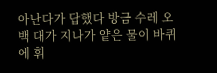아난다가 답했다 방금 수레 오백 대가 지나가 얕은 물이 바퀴에 휘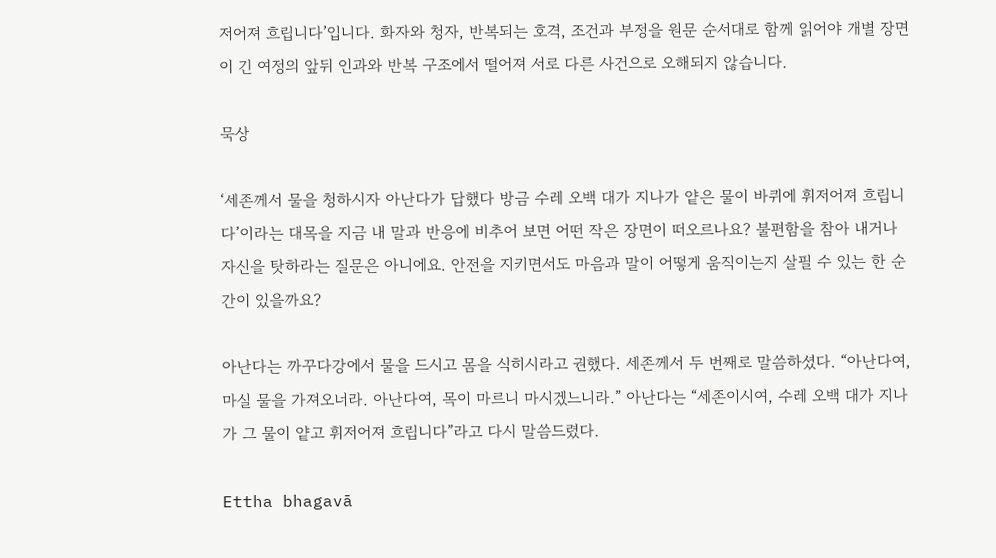저어져 흐립니다’입니다. 화자와 청자, 반복되는 호격, 조건과 부정을 원문 순서대로 함께 읽어야 개별 장면이 긴 여정의 앞뒤 인과와 반복 구조에서 떨어져 서로 다른 사건으로 오해되지 않습니다.

묵상

‘세존께서 물을 청하시자 아난다가 답했다 방금 수레 오백 대가 지나가 얕은 물이 바퀴에 휘저어져 흐립니다’이라는 대목을 지금 내 말과 반응에 비추어 보면 어떤 작은 장면이 떠오르나요? 불편함을 참아 내거나 자신을 탓하라는 질문은 아니에요. 안전을 지키면서도 마음과 말이 어떻게 움직이는지 살필 수 있는 한 순간이 있을까요?

아난다는 까꾸다강에서 물을 드시고 몸을 식히시라고 권했다. 세존께서 두 번째로 말씀하셨다. “아난다여, 마실 물을 가져오너라. 아난다여, 목이 마르니 마시겠느니라.” 아난다는 “세존이시여, 수레 오백 대가 지나가 그 물이 얕고 휘저어져 흐립니다”라고 다시 말씀드렸다.

Ettha bhagavā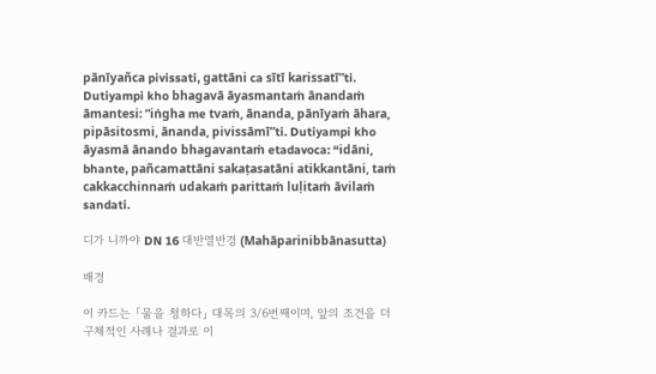pānīyañca pivissati, gattāni ca sītī karissatī”ti. Dutiyampi kho bhagavā āyasmantaṁ ānandaṁ āmantesi: “iṅgha me tvaṁ, ānanda, pānīyaṁ āhara, pipāsitosmi, ānanda, pivissāmī”ti. Dutiyampi kho āyasmā ānando bhagavantaṁ etadavoca: “idāni, bhante, pañcamattāni sakaṭasatāni atikkantāni, taṁ cakkacchinnaṁ udakaṁ parittaṁ luḷitaṁ āvilaṁ sandati.

디가 니까야 DN 16 대반열반경 (Mahāparinibbānasutta)

배경

이 카드는 「물을 청하다」 대목의 3/6번째이며, 앞의 조건을 더 구체적인 사례나 결과로 이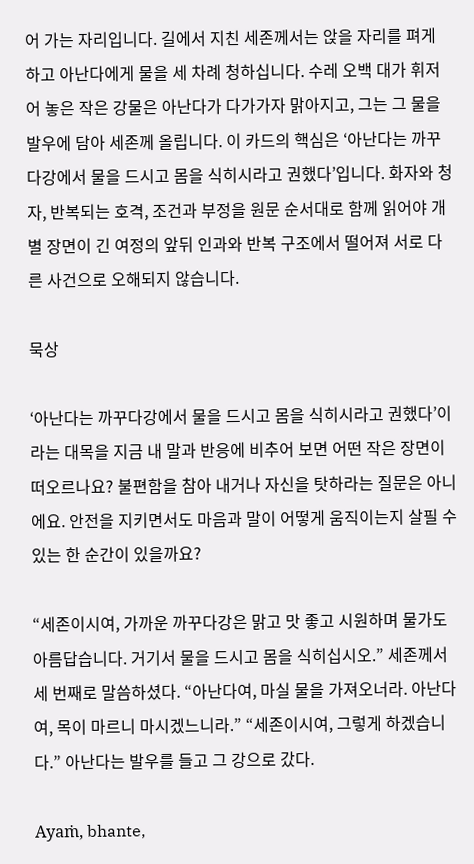어 가는 자리입니다. 길에서 지친 세존께서는 앉을 자리를 펴게 하고 아난다에게 물을 세 차례 청하십니다. 수레 오백 대가 휘저어 놓은 작은 강물은 아난다가 다가가자 맑아지고, 그는 그 물을 발우에 담아 세존께 올립니다. 이 카드의 핵심은 ‘아난다는 까꾸다강에서 물을 드시고 몸을 식히시라고 권했다’입니다. 화자와 청자, 반복되는 호격, 조건과 부정을 원문 순서대로 함께 읽어야 개별 장면이 긴 여정의 앞뒤 인과와 반복 구조에서 떨어져 서로 다른 사건으로 오해되지 않습니다.

묵상

‘아난다는 까꾸다강에서 물을 드시고 몸을 식히시라고 권했다’이라는 대목을 지금 내 말과 반응에 비추어 보면 어떤 작은 장면이 떠오르나요? 불편함을 참아 내거나 자신을 탓하라는 질문은 아니에요. 안전을 지키면서도 마음과 말이 어떻게 움직이는지 살필 수 있는 한 순간이 있을까요?

“세존이시여, 가까운 까꾸다강은 맑고 맛 좋고 시원하며 물가도 아름답습니다. 거기서 물을 드시고 몸을 식히십시오.” 세존께서 세 번째로 말씀하셨다. “아난다여, 마실 물을 가져오너라. 아난다여, 목이 마르니 마시겠느니라.” “세존이시여, 그렇게 하겠습니다.” 아난다는 발우를 들고 그 강으로 갔다.

Ayaṁ, bhante,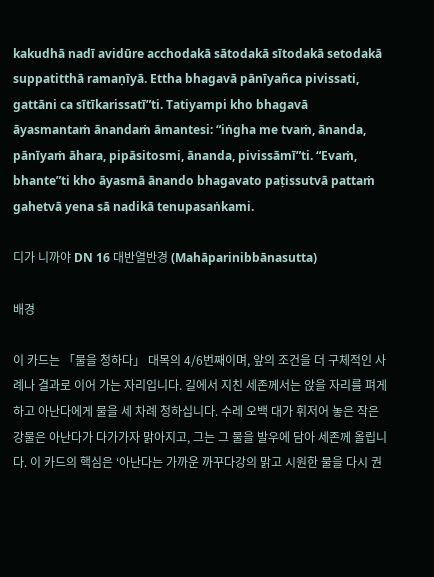kakudhā nadī avidūre acchodakā sātodakā sītodakā setodakā suppatitthā ramaṇīyā. Ettha bhagavā pānīyañca pivissati, gattāni ca sītīkarissatī”ti. Tatiyampi kho bhagavā āyasmantaṁ ānandaṁ āmantesi: “iṅgha me tvaṁ, ānanda, pānīyaṁ āhara, pipāsitosmi, ānanda, pivissāmī”ti. “Evaṁ, bhante”ti kho āyasmā ānando bhagavato paṭissutvā pattaṁ gahetvā yena sā nadikā tenupasaṅkami.

디가 니까야 DN 16 대반열반경 (Mahāparinibbānasutta)

배경

이 카드는 「물을 청하다」 대목의 4/6번째이며, 앞의 조건을 더 구체적인 사례나 결과로 이어 가는 자리입니다. 길에서 지친 세존께서는 앉을 자리를 펴게 하고 아난다에게 물을 세 차례 청하십니다. 수레 오백 대가 휘저어 놓은 작은 강물은 아난다가 다가가자 맑아지고, 그는 그 물을 발우에 담아 세존께 올립니다. 이 카드의 핵심은 ‘아난다는 가까운 까꾸다강의 맑고 시원한 물을 다시 권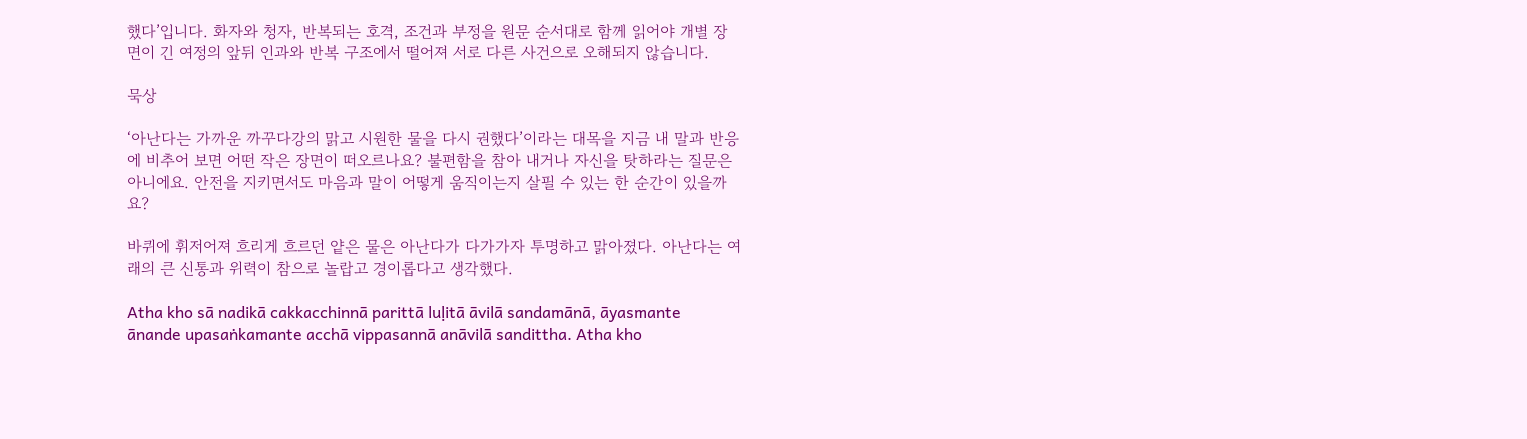했다’입니다. 화자와 청자, 반복되는 호격, 조건과 부정을 원문 순서대로 함께 읽어야 개별 장면이 긴 여정의 앞뒤 인과와 반복 구조에서 떨어져 서로 다른 사건으로 오해되지 않습니다.

묵상

‘아난다는 가까운 까꾸다강의 맑고 시원한 물을 다시 권했다’이라는 대목을 지금 내 말과 반응에 비추어 보면 어떤 작은 장면이 떠오르나요? 불편함을 참아 내거나 자신을 탓하라는 질문은 아니에요. 안전을 지키면서도 마음과 말이 어떻게 움직이는지 살필 수 있는 한 순간이 있을까요?

바퀴에 휘저어져 흐리게 흐르던 얕은 물은 아난다가 다가가자 투명하고 맑아졌다. 아난다는 여래의 큰 신통과 위력이 참으로 놀랍고 경이롭다고 생각했다.

Atha kho sā nadikā cakkacchinnā parittā luḷitā āvilā sandamānā, āyasmante ānande upasaṅkamante acchā vippasannā anāvilā sandittha. Atha kho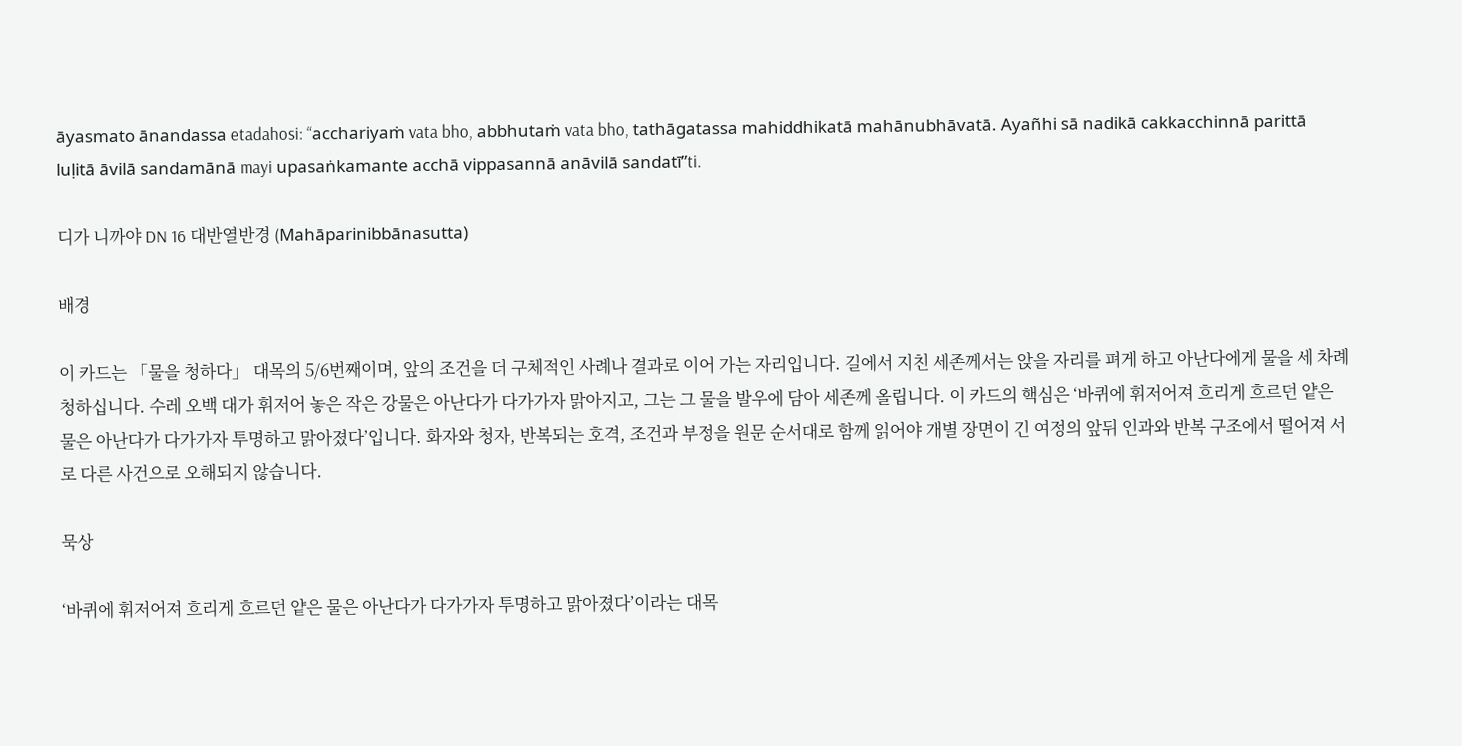āyasmato ānandassa etadahosi: “acchariyaṁ vata bho, abbhutaṁ vata bho, tathāgatassa mahiddhikatā mahānubhāvatā. Ayañhi sā nadikā cakkacchinnā parittā luḷitā āvilā sandamānā mayi upasaṅkamante acchā vippasannā anāvilā sandatī”ti.

디가 니까야 DN 16 대반열반경 (Mahāparinibbānasutta)

배경

이 카드는 「물을 청하다」 대목의 5/6번째이며, 앞의 조건을 더 구체적인 사례나 결과로 이어 가는 자리입니다. 길에서 지친 세존께서는 앉을 자리를 펴게 하고 아난다에게 물을 세 차례 청하십니다. 수레 오백 대가 휘저어 놓은 작은 강물은 아난다가 다가가자 맑아지고, 그는 그 물을 발우에 담아 세존께 올립니다. 이 카드의 핵심은 ‘바퀴에 휘저어져 흐리게 흐르던 얕은 물은 아난다가 다가가자 투명하고 맑아졌다’입니다. 화자와 청자, 반복되는 호격, 조건과 부정을 원문 순서대로 함께 읽어야 개별 장면이 긴 여정의 앞뒤 인과와 반복 구조에서 떨어져 서로 다른 사건으로 오해되지 않습니다.

묵상

‘바퀴에 휘저어져 흐리게 흐르던 얕은 물은 아난다가 다가가자 투명하고 맑아졌다’이라는 대목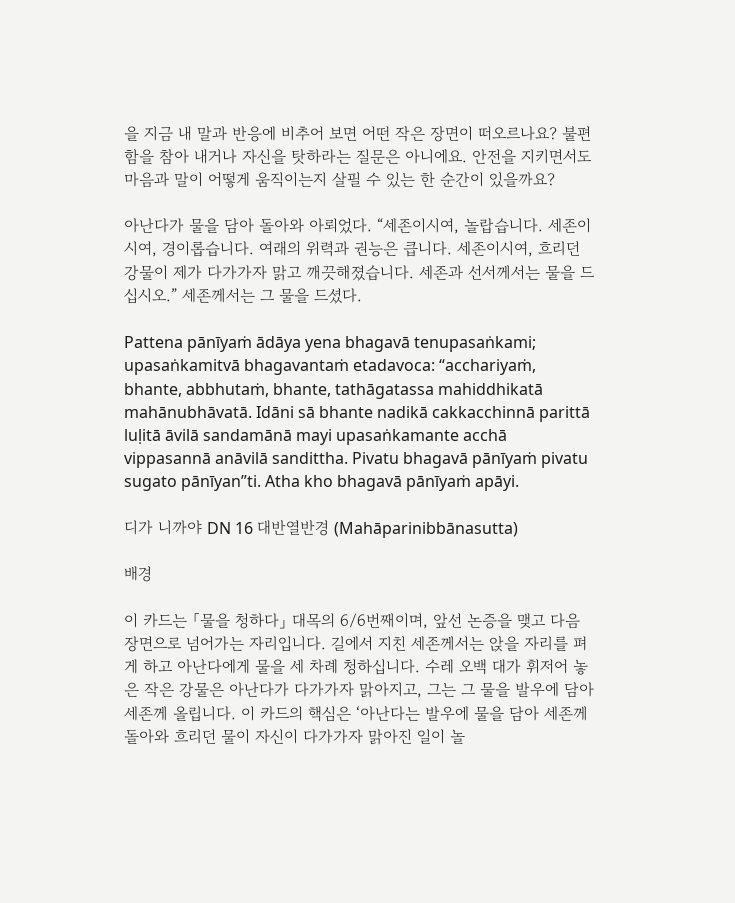을 지금 내 말과 반응에 비추어 보면 어떤 작은 장면이 떠오르나요? 불편함을 참아 내거나 자신을 탓하라는 질문은 아니에요. 안전을 지키면서도 마음과 말이 어떻게 움직이는지 살필 수 있는 한 순간이 있을까요?

아난다가 물을 담아 돌아와 아뢰었다. “세존이시여, 놀랍습니다. 세존이시여, 경이롭습니다. 여래의 위력과 권능은 큽니다. 세존이시여, 흐리던 강물이 제가 다가가자 맑고 깨끗해졌습니다. 세존과 선서께서는 물을 드십시오.” 세존께서는 그 물을 드셨다.

Pattena pānīyaṁ ādāya yena bhagavā tenupasaṅkami; upasaṅkamitvā bhagavantaṁ etadavoca: “acchariyaṁ, bhante, abbhutaṁ, bhante, tathāgatassa mahiddhikatā mahānubhāvatā. Idāni sā bhante nadikā cakkacchinnā parittā luḷitā āvilā sandamānā mayi upasaṅkamante acchā vippasannā anāvilā sandittha. Pivatu bhagavā pānīyaṁ pivatu sugato pānīyan”ti. Atha kho bhagavā pānīyaṁ apāyi.

디가 니까야 DN 16 대반열반경 (Mahāparinibbānasutta)

배경

이 카드는 「물을 청하다」 대목의 6/6번째이며, 앞선 논증을 맺고 다음 장면으로 넘어가는 자리입니다. 길에서 지친 세존께서는 앉을 자리를 펴게 하고 아난다에게 물을 세 차례 청하십니다. 수레 오백 대가 휘저어 놓은 작은 강물은 아난다가 다가가자 맑아지고, 그는 그 물을 발우에 담아 세존께 올립니다. 이 카드의 핵심은 ‘아난다는 발우에 물을 담아 세존께 돌아와 흐리던 물이 자신이 다가가자 맑아진 일이 놀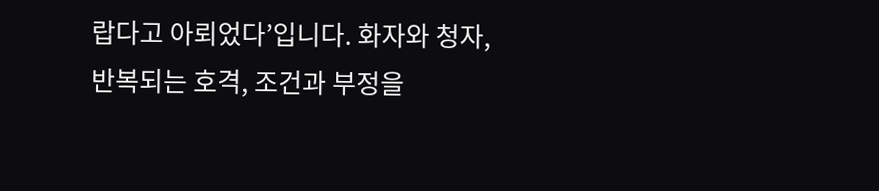랍다고 아뢰었다’입니다. 화자와 청자, 반복되는 호격, 조건과 부정을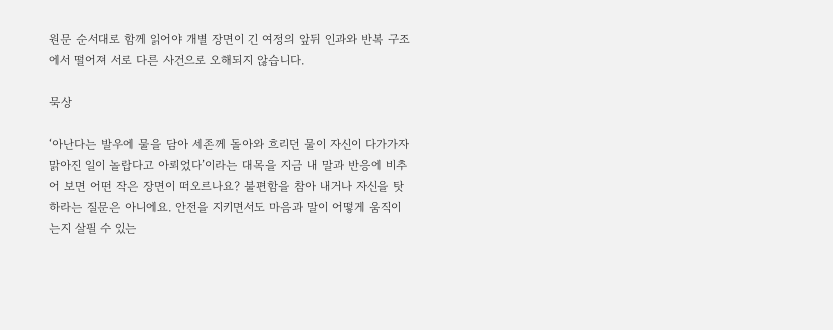원문 순서대로 함께 읽어야 개별 장면이 긴 여정의 앞뒤 인과와 반복 구조에서 떨어져 서로 다른 사건으로 오해되지 않습니다.

묵상

‘아난다는 발우에 물을 담아 세존께 돌아와 흐리던 물이 자신이 다가가자 맑아진 일이 놀랍다고 아뢰었다’이라는 대목을 지금 내 말과 반응에 비추어 보면 어떤 작은 장면이 떠오르나요? 불편함을 참아 내거나 자신을 탓하라는 질문은 아니에요. 안전을 지키면서도 마음과 말이 어떻게 움직이는지 살필 수 있는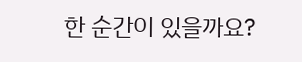한 순간이 있을까요?